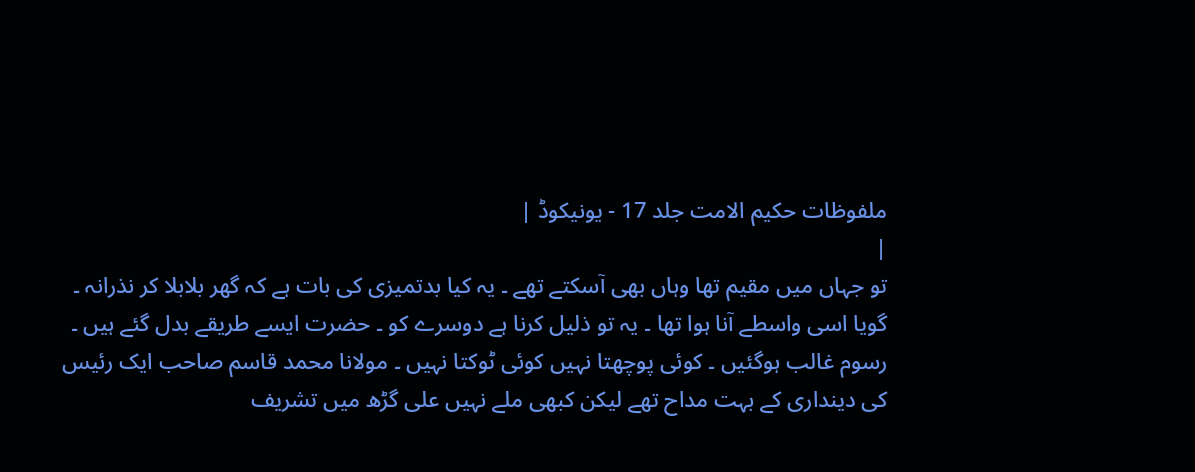ملفوظات حکیم الامت جلد 17 - یونیکوڈ |
|
تو جہاں میں مقیم تھا وہاں بھی آسکتے تھے ۔ یہ کیا بدتمیزی کی بات ہے کہ گھر بلابلا کر نذرانہ ۔ گویا اسی واسطے آنا ہوا تھا ۔ یہ تو ذلیل کرنا ہے دوسرے کو ۔ حضرت ایسے طریقے بدل گئے ہیں ۔ رسوم غالب ہوگئیں ۔ کوئی پوچھتا نہیں کوئی ٹوکتا نہیں ۔ مولانا محمد قاسم صاحب ایک رئیس کی دینداری کے بہت مداح تھے لیکن کبھی ملے نہیں علی گڑھ میں تشریف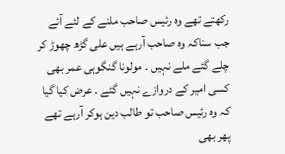رکھتے تھے وہ رئیس صاحب ملنے کے لئے آئے جب سناکہ وہ صاحب آرہے ہیں علی گڑھ چھوڑ کر چلے گئے ملے نہیں ۔ مولونا گنگوہی عمر بھی کسی امیر کے دروازے نہیں گئے ۔ عرض کیا گیا کہ وہ رئیس صاحب تو طالب دین ہوکر آرہے تھے پھر بھی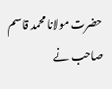حضرت مولانا محمد قاسم صاحب نے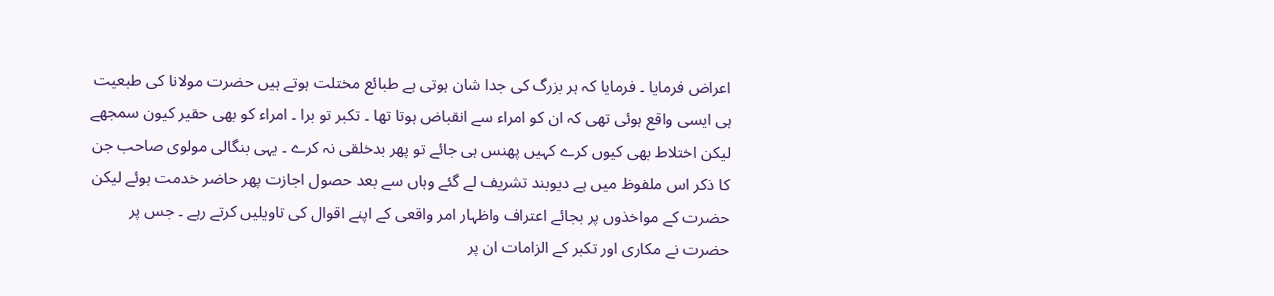اعراض فرمایا ۔ فرمایا کہ ہر بزرگ کی جدا شان ہوتی ہے طبائع مختلت ہوتے ہیں حضرت مولانا کی طبعیت ہی ایسی واقع ہوئی تھی کہ ان کو امراء سے انقباض ہوتا تھا ۔ تکبر تو برا ۔ امراء کو بھی حقیر کیون سمجھے لیکن اختلاط بھی کیوں کرے کہیں پھنس ہی جائے تو پھر بدخلقی نہ کرے ۔ یہی بنگالی مولوی صاحب جن کا ذکر اس ملفوظ میں ہے دیوبند تشریف لے گئے وہاں سے بعد حصول اجازت پھر حاضر خدمت ہوئے لیکن حضرت کے مواخذوں پر بجائے اعتراف واظہار امر واقعی کے اپنے اقوال کی تاویلیں کرتے رہے ۔ جس پر حضرت نے مکاری اور تکبر کے الزامات ان پر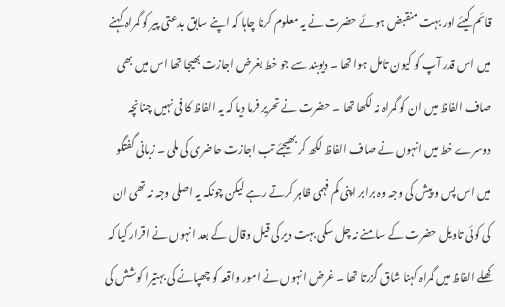قائم کیئے اور بہت منقبض ہوئے حضرت نے یہ معلوم کرنا چاہا کہ اپنے سابق بدعتی پیر کو گمراہ کہنے میں اس قدر آپ کو کیون تامل ہوا تھا ۔ دیوبند سے جو خط بغرض اجازت بھیجا تھا اس میں بھی صاف الفاظ میں ان کو گمراہ نہ لکھا تھا ۔ حضرت نے تحریر فرما دیا کہ یہ الفاظ کا فی نہیں چنانچہ دوسرے خط میں انہوں نے صاف الفاظ لکھ کر بھیجئے تب اجازت حاضری کی ملی ۔ زبانی گفتگو میں اس پس و پیش کی وجہ وہ برابر اپنی کم فہمی ظاہر کرتے رہے لیکن چونکہ یہ اصلی وجہ نہ تھی ان کی کوئی تاویل حضرت کے سامنے نہ چل سکی بہت دیر کی قیل وقال کے بعد انہوں نے اقرار کیا کہ کھلے الفاظ میں گمراہ کہنا شاق گزرتا تھا ۔ غرض انہوں نے امور واقعہ کو چھپانے کی بہتیرا کوشش کی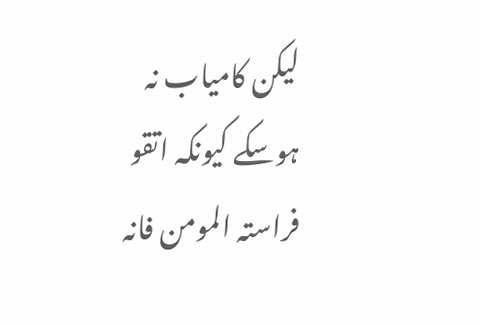لیکن کامیاب نہ ہوسکے کیونکہ اتقو فراستہ المومن فانہ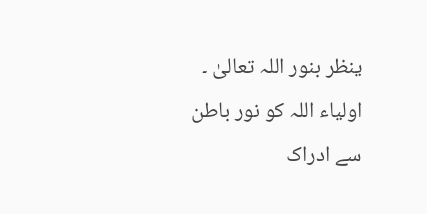ینظر بنور اللہ تعالیٰ ۔ اولیاء اللہ کو نور باطن سے ادراک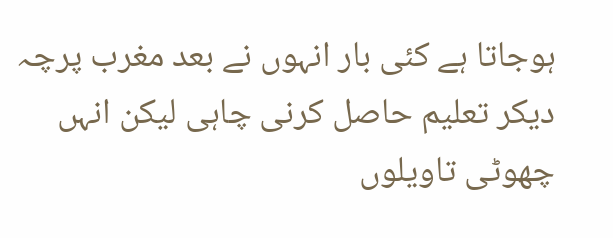ہوجاتا ہے کئی بار انہوں نے بعد مغرب پرچہ دیکر تعلیم حاصل کرنی چاہی لیکن انہں چھوٹی تاویلوں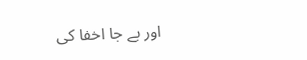اور بے جا اخفا کی